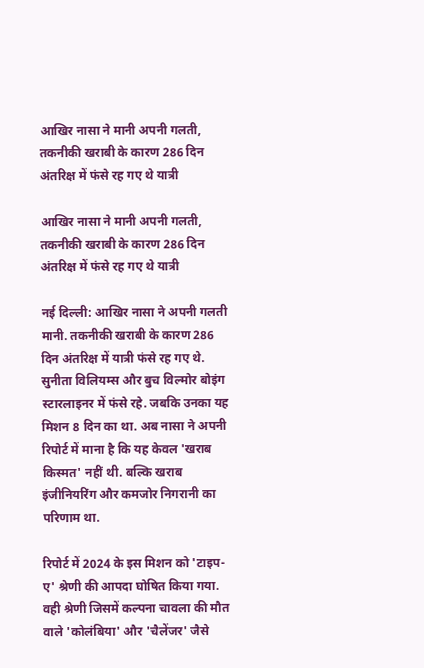आखिर नासा ने मानी अपनी गलती, तकनीकी खराबी के कारण 286 दिन अंतरिक्ष में फंसे रह गए थे यात्री

आखिर नासा ने मानी अपनी गलती, तकनीकी खराबी के कारण 286 दिन अंतरिक्ष में फंसे रह गए थे यात्री

नई दिल्ली: आखिर नासा ने अपनी गलती मानी. तकनीकी खराबी के कारण 286 दिन अंतरिक्ष में यात्री फंसे रह गए थे. सुनीता विलियम्स और बुच विल्मोर बोइंग स्टारलाइनर में फंसे रहे. जबकि उनका यह मिशन 8 दिन का था. अब नासा ने अपनी रिपोर्ट में माना है कि यह केवल 'खराब किस्मत' नहीं थी. बल्कि खराब इंजीनियरिंग और कमजोर निगरानी का परिणाम था.

रिपोर्ट में 2024 के इस मिशन को 'टाइप-ए' श्रेणी की आपदा घोषित किया गया. वही श्रेणी जिसमें कल्पना चावला की मौत वाले 'कोलंबिया' और 'चैलेंजर' जैसे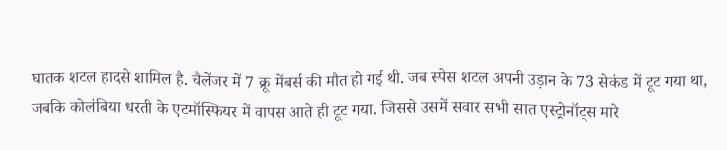घातक शटल हादसे शामिल है. चैलेंजर में 7 क्रू मेंबर्स की मौत हो गई थी. जब स्पेस शटल अपनी उड़ान के 73 सेकंड में टूट गया था, जबकि कोलंबिया धरती के एटमॉस्फियर में वापस आते ही टूट गया. जिससे उसमें सवार सभी सात एस्ट्रोनॉट्स मारे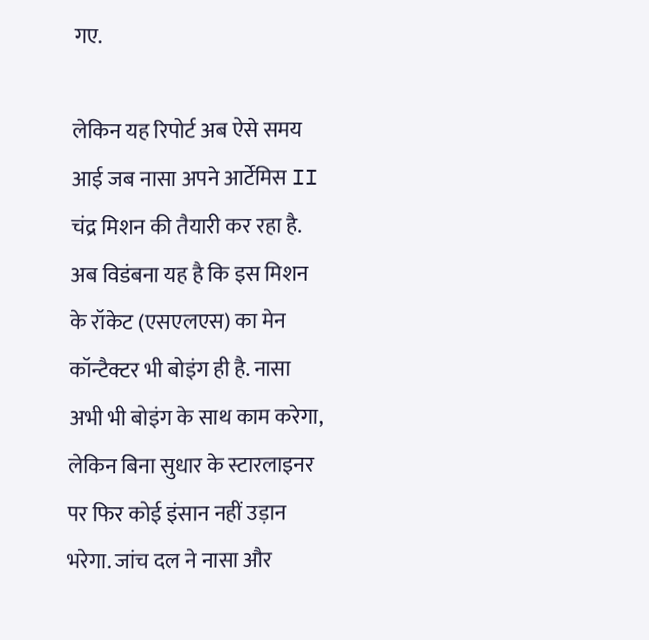गए.

लेकिन यह रिपोर्ट अब ऐसे समय आई जब नासा अपने आर्टेमिस II चंद्र मिशन की तैयारी कर रहा है. अब विडंबना यह है कि इस मिशन के रॉकेट (एसएलएस) का मेन कॉन्टैक्टर भी बोइंग ही है. नासा अभी भी बोइंग के साथ काम करेगा, लेकिन बिना सुधार के स्टारलाइनर पर फिर कोई इंसान नहीं उड़ान भरेगा. जांच दल ने नासा और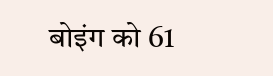बोइंग को 61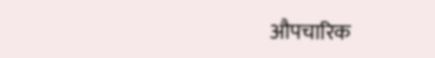औपचारिक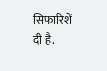सिफारिशें दी है.